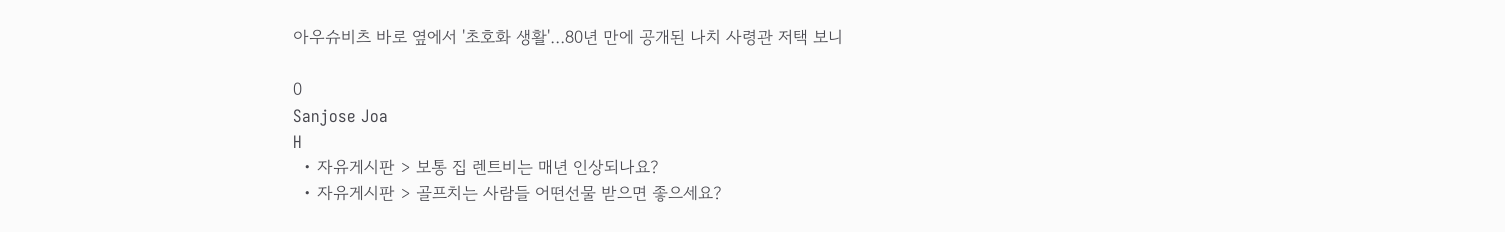아우슈비츠 바로 옆에서 '초호화 생활'…80년 만에 공개된 나치 사령관 저택 보니

0
Sanjose Joa
H
  • 자유게시판 > 보통 집 렌트비는 매년 인상되나요?
  • 자유게시판 > 골프치는 사람들 어떤선물 받으면 좋으세요?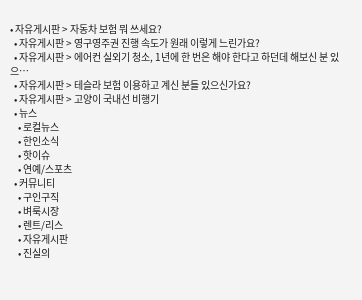• 자유게시판 > 자동차 보험 뭐 쓰세요?
  • 자유게시판 > 영구영주권 진행 속도가 원래 이렇게 느린가요?
  • 자유게시판 > 에어컨 실외기 청소, 1년에 한 번은 해야 한다고 하던데 해보신 분 있으…
  • 자유게시판 > 테슬라 보험 이용하고 계신 분들 있으신가요?
  • 자유게시판 > 고양이 국내선 비행기
  • 뉴스
    • 로컬뉴스
    • 한인소식
    • 핫이슈
    • 연예/스포츠
  • 커뮤니티
    • 구인구직
    • 벼룩시장
    • 렌트/리스
    • 자유게시판
    • 진실의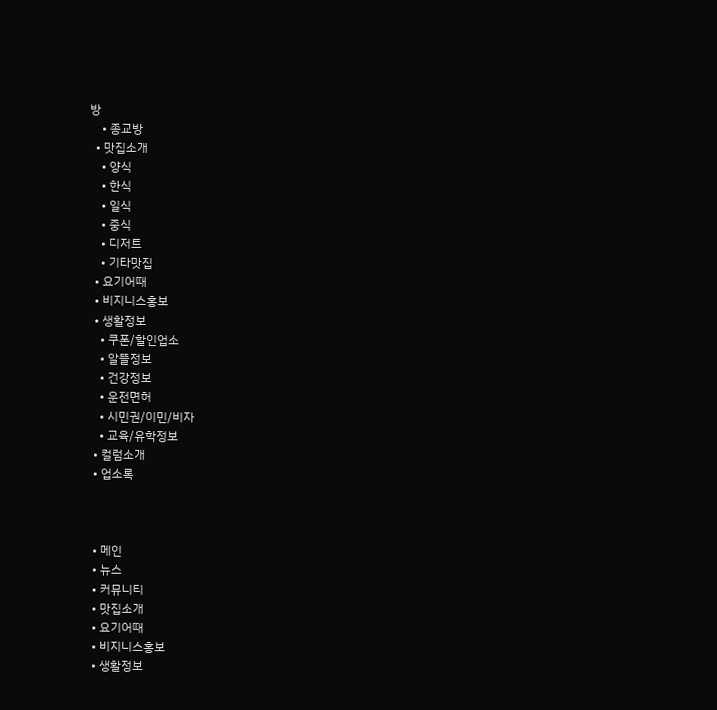방
    • 종교방
  • 맛집소개
    • 양식
    • 한식
    • 일식
    • 중식
    • 디저트
    • 기타맛집
  • 요기어때
  • 비지니스홍보
  • 생활정보
    • 쿠폰/할인업소
    • 알뜰정보
    • 건강정보
    • 운전면허
    • 시민권/이민/비자
    • 교육/유학정보
  • 컬럼소개
  • 업소록



  • 메인
  • 뉴스
  • 커뮤니티
  • 맛집소개
  • 요기어때
  • 비지니스홍보
  • 생활정보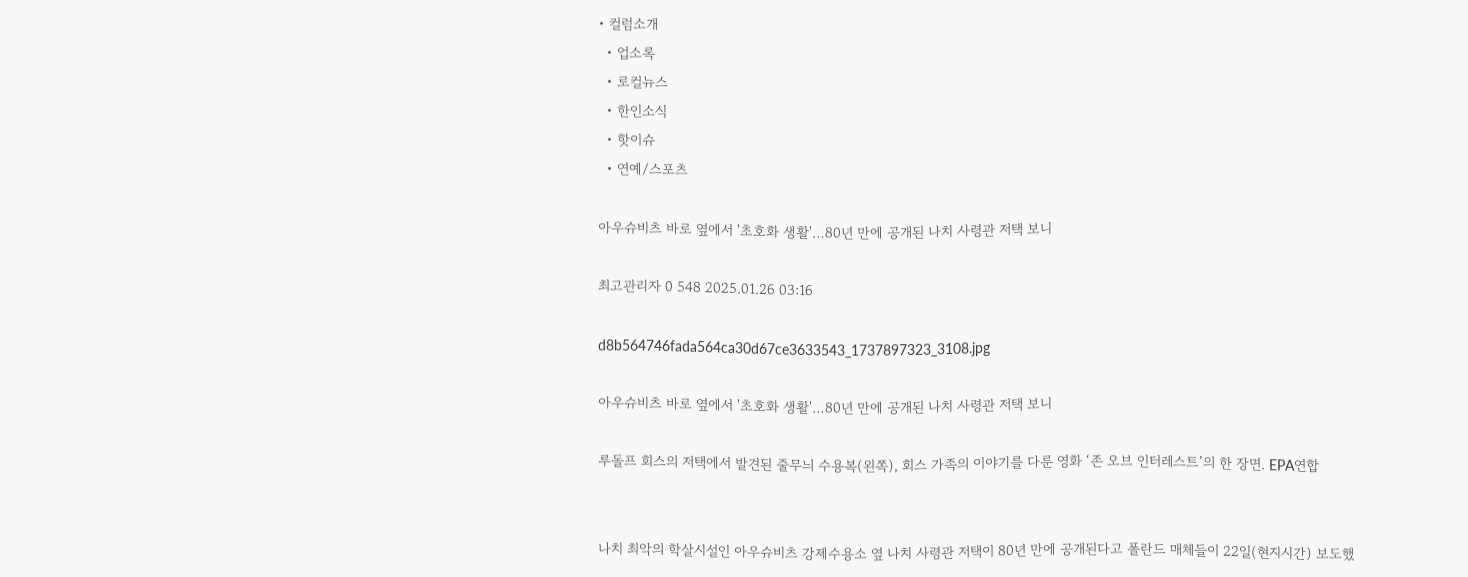• 컬럼소개
  • 업소록
  • 로컬뉴스
  • 한인소식
  • 핫이슈
  • 연예/스포츠

아우슈비츠 바로 옆에서 '초호화 생활'…80년 만에 공개된 나치 사령관 저택 보니

최고관리자 0 548 2025.01.26 03:16

d8b564746fada564ca30d67ce3633543_1737897323_3108.jpg

아우슈비츠 바로 옆에서 '초호화 생활'…80년 만에 공개된 나치 사령관 저택 보니

루돌프 회스의 저택에서 발견된 줄무늬 수용복(왼쪽), 회스 가족의 이야기를 다룬 영화 ‘존 오브 인터레스트’의 한 장면. EPA연합


나치 최악의 학살시설인 아우슈비츠 강제수용소 옆 나치 사령관 저택이 80년 만에 공개된다고 폴란드 매체들이 22일(현지시간) 보도했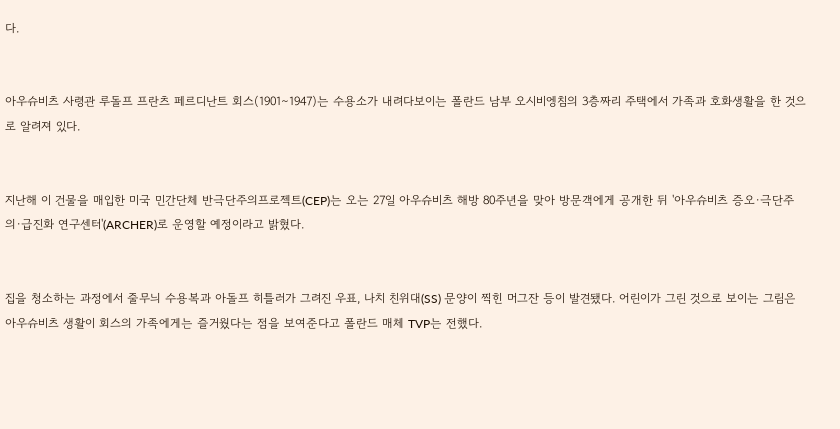다.


아우슈비츠 사령관 루돌프 프란츠 페르디난트 회스(1901∼1947)는 수용소가 내려다보이는 폴란드 남부 오시비엥침의 3층짜리 주택에서 가족과 호화생활을 한 것으로 알려져 있다.


지난해 이 건물을 매입한 미국 민간단체 반극단주의프로젝트(CEP)는 오는 27일 아우슈비츠 해방 80주년을 맞아 방문객에게 공개한 뒤 '아우슈비츠 증오·극단주의·급진화 연구센터'(ARCHER)로 운영할 예정이라고 밝혔다.


집을 청소하는 과정에서 줄무늬 수용복과 아돌프 히틀러가 그려진 우표, 나치 친위대(SS) 문양이 찍힌 머그잔 등이 발견됐다. 어린이가 그린 것으로 보이는 그림은 아우슈비츠 생활이 회스의 가족에게는 즐거웠다는 점을 보여준다고 폴란드 매체 TVP는 전했다.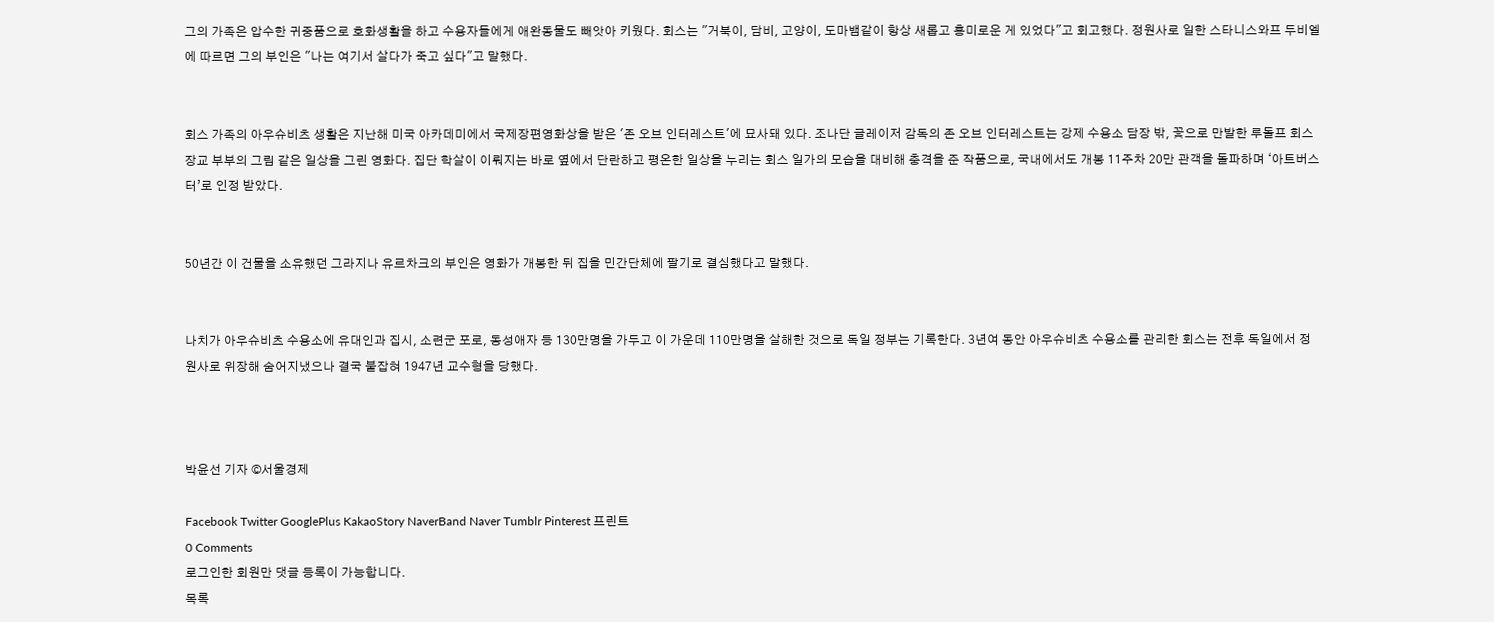그의 가족은 압수한 귀중품으로 호화생활을 하고 수용자들에게 애완동물도 빼앗아 키웠다. 회스는 "거북이, 담비, 고양이, 도마뱀같이 항상 새롭고 흥미로운 게 있었다"고 회고했다. 정원사로 일한 스타니스와프 두비엘에 따르면 그의 부인은 "나는 여기서 살다가 죽고 싶다"고 말했다.


회스 가족의 아우슈비츠 생활은 지난해 미국 아카데미에서 국제장편영화상을 받은 '존 오브 인터레스트'에 묘사돼 있다. 조나단 글레이저 감독의 존 오브 인터레스트는 강제 수용소 담장 밖, 꽃으로 만발한 루돌프 회스 장교 부부의 그림 같은 일상을 그린 영화다. 집단 학살이 이뤄지는 바로 옆에서 단란하고 평온한 일상을 누리는 회스 일가의 모습을 대비해 충격을 준 작품으로, 국내에서도 개봉 11주차 20만 관객을 돌파하며 ‘아트버스터’로 인정 받았다.


50년간 이 건물을 소유했던 그라지나 유르차크의 부인은 영화가 개봉한 뒤 집을 민간단체에 팔기로 결심했다고 말했다.


나치가 아우슈비츠 수용소에 유대인과 집시, 소련군 포로, 동성애자 등 130만명을 가두고 이 가운데 110만명을 살해한 것으로 독일 정부는 기록한다. 3년여 동안 아우슈비츠 수용소를 관리한 회스는 전후 독일에서 정원사로 위장해 숨어지냈으나 결국 붙잡혀 1947년 교수형을 당했다.



박윤선 기자 ©서울경제

Facebook Twitter GooglePlus KakaoStory NaverBand Naver Tumblr Pinterest 프린트
0 Comments
로그인한 회원만 댓글 등록이 가능합니다.
목록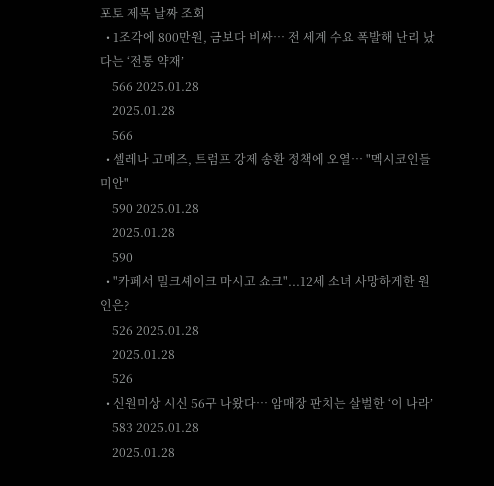포토 제목 날짜 조회
  • 1조각에 800만원, 금보다 비싸… 전 세계 수요 폭발해 난리 났다는 ‘전통 약재’
    566 2025.01.28
    2025.01.28
    566
  • 셀레나 고메즈, 트럼프 강제 송환 정책에 오열… "멕시코인들 미안"
    590 2025.01.28
    2025.01.28
    590
  • "카페서 밀크셰이크 마시고 쇼크"...12세 소녀 사망하게한 원인은?
    526 2025.01.28
    2025.01.28
    526
  • 신원미상 시신 56구 나왔다… 암매장 판치는 살벌한 ‘이 나라’
    583 2025.01.28
    2025.01.28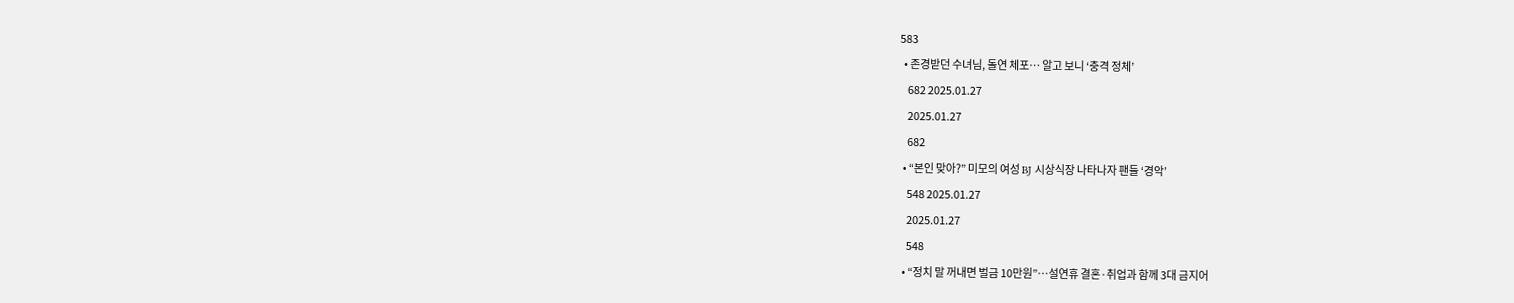583
  • 존경받던 수녀님, 돌연 체포… 알고 보니 ‘충격 정체’
    682 2025.01.27
    2025.01.27
    682
  • “본인 맞아?” 미모의 여성 BJ 시상식장 나타나자 팬들 ‘경악’
    548 2025.01.27
    2025.01.27
    548
  • “정치 말 꺼내면 벌금 10만원”…설연휴 결혼·취업과 함께 3대 금지어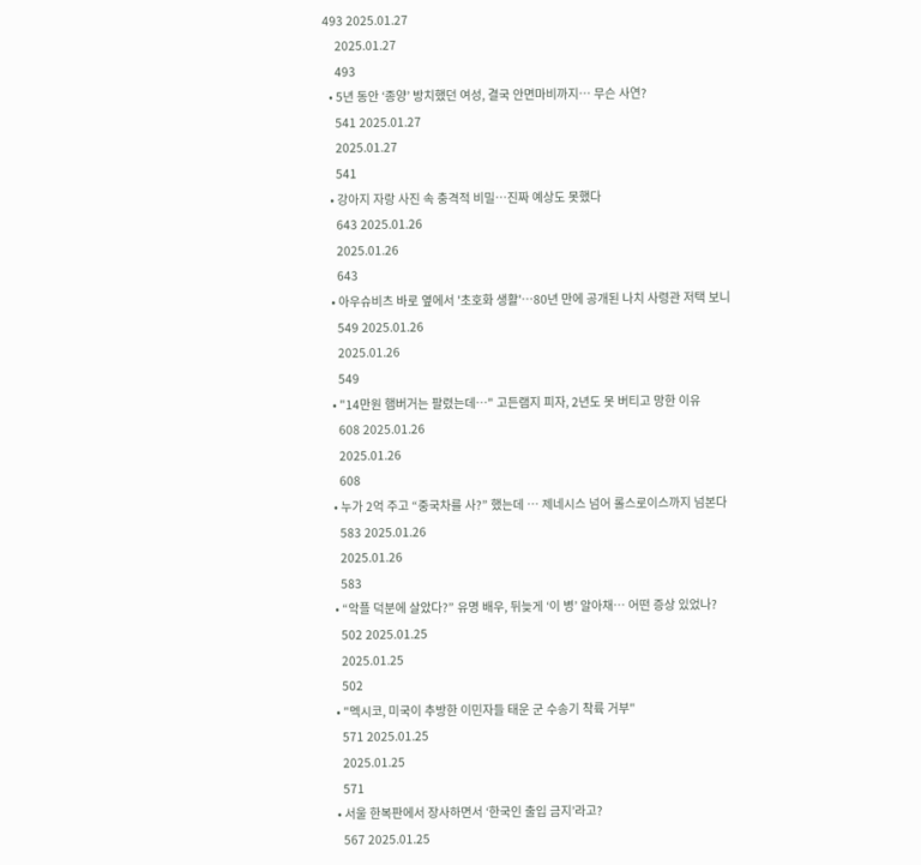493 2025.01.27
    2025.01.27
    493
  • 5년 동안 ‘종양’ 방치했던 여성, 결국 안면마비까지… 무슨 사연?
    541 2025.01.27
    2025.01.27
    541
  • 강아지 자랑 사진 속 충격적 비밀…진짜 예상도 못했다
    643 2025.01.26
    2025.01.26
    643
  • 아우슈비츠 바로 옆에서 '초호화 생활'…80년 만에 공개된 나치 사령관 저택 보니
    549 2025.01.26
    2025.01.26
    549
  • "14만원 햄버거는 팔렸는데…" 고든램지 피자, 2년도 못 버티고 망한 이유
    608 2025.01.26
    2025.01.26
    608
  • 누가 2억 주고 “중국차를 사?” 했는데 … 제네시스 넘어 롤스로이스까지 넘본다
    583 2025.01.26
    2025.01.26
    583
  • “악플 덕분에 살았다?” 유명 배우, 뒤늦게 ‘이 병’ 알아채… 어떤 증상 있었나?
    502 2025.01.25
    2025.01.25
    502
  • "멕시코, 미국이 추방한 이민자들 태운 군 수송기 착륙 거부"
    571 2025.01.25
    2025.01.25
    571
  • 서울 한복판에서 장사하면서 ‘한국인 출입 금지’라고?
    567 2025.01.25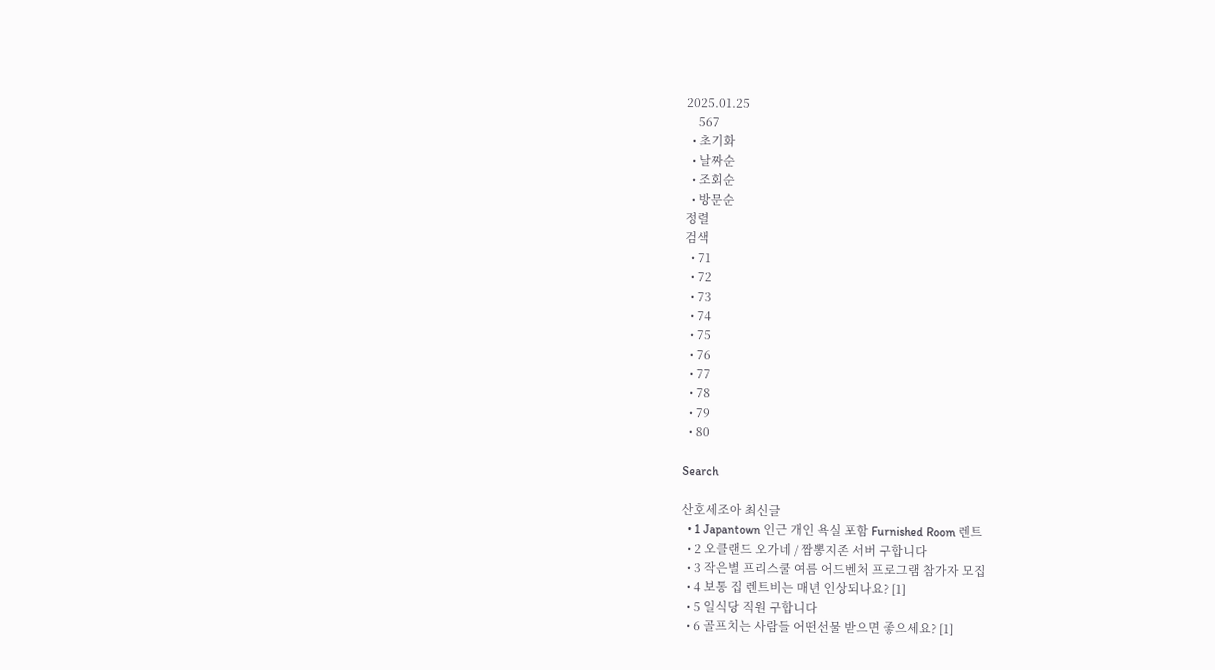2025.01.25
    567
  • 초기화
  • 날짜순
  • 조회순
  • 방문순
정렬
검색
  • 71
  • 72
  • 73
  • 74
  • 75
  • 76
  • 77
  • 78
  • 79
  • 80

Search

산호세조아 최신글
  • 1 Japantown 인근 개인 욕실 포함 Furnished Room 렌트
  • 2 오클랜드 오가네 / 짬뽕지존 서버 구합니다
  • 3 작은별 프리스쿨 여름 어드벤처 프로그램 참가자 모집
  • 4 보통 집 렌트비는 매년 인상되나요? [1]
  • 5 일식당 직원 구합니다
  • 6 골프치는 사람들 어떤선물 받으면 좋으세요? [1]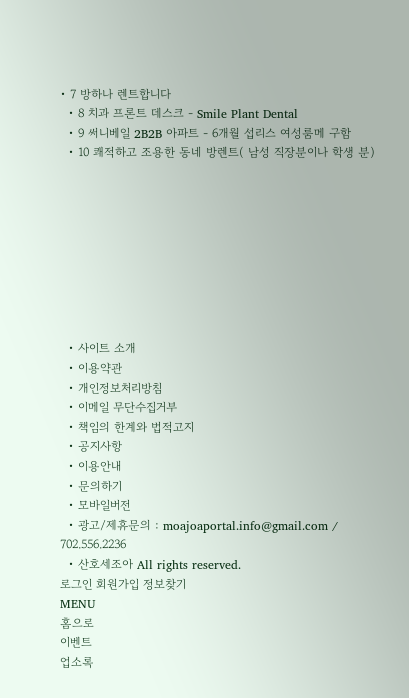• 7 방하나 렌트합니다
  • 8 치과 프론트 데스크 - Smile Plant Dental
  • 9 써니베일 2B2B 아파트 - 6개월 섭리스 여성룸메 구함
  • 10 쾌적하고 조용한 동네 방렌트( 남성 직장분이나 학생 분)









  • 사이트 소개
  • 이용약관
  • 개인정보처리방침
  • 이메일 무단수집거부
  • 책임의 한계와 법적고지
  • 공지사항
  • 이용안내
  • 문의하기
  • 모바일버전
  • 광고/제휴문의 : moajoaportal.info@gmail.com / 702.556.2236
  • 산호세조아 All rights reserved.
로그인 회원가입 정보찾기
MENU
홈으로
이벤트
업소록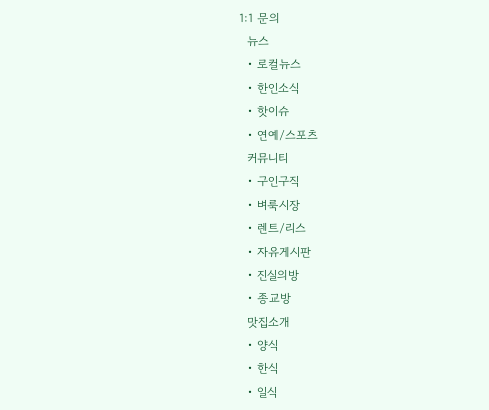1:1 문의
  뉴스
  • 로컬뉴스
  • 한인소식
  • 핫이슈
  • 연예/스포츠
  커뮤니티
  • 구인구직
  • 벼룩시장
  • 렌트/리스
  • 자유게시판
  • 진실의방
  • 종교방
  맛집소개
  • 양식
  • 한식
  • 일식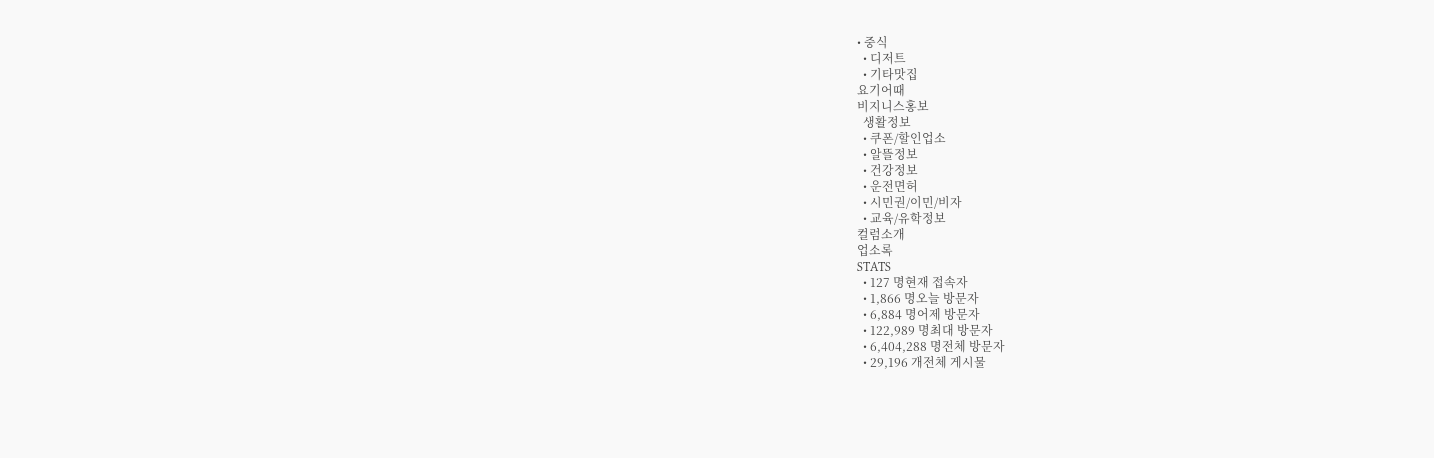• 중식
  • 디저트
  • 기타맛집
요기어때
비지니스홍보
  생활정보
  • 쿠폰/할인업소
  • 알뜰정보
  • 건강정보
  • 운전면허
  • 시민권/이민/비자
  • 교육/유학정보
컬럼소개
업소록
STATS
  • 127 명현재 접속자
  • 1,866 명오늘 방문자
  • 6,884 명어제 방문자
  • 122,989 명최대 방문자
  • 6,404,288 명전체 방문자
  • 29,196 개전체 게시물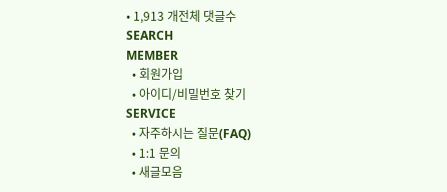• 1,913 개전체 댓글수
SEARCH
MEMBER
  • 회원가입
  • 아이디/비밀번호 찾기
SERVICE
  • 자주하시는 질문(FAQ)
  • 1:1 문의
  • 새글모음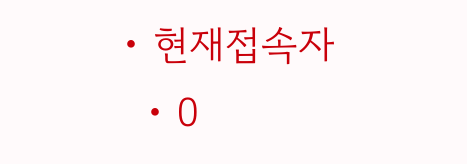• 현재접속자
  • 0